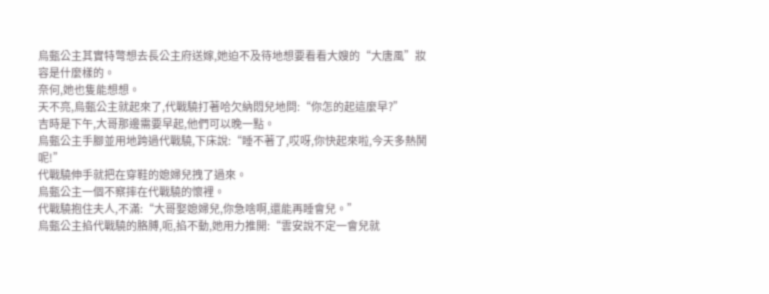烏甀公主其實特彆想去長公主府送嫁,她迫不及待地想要看看大嫂的“大唐風”妝容是什麼樣的。
奈何,她也隻能想想。
天不亮,烏甀公主就起來了,代戰驍打著哈欠納悶兒地問:“你怎的起這麼早?”
吉時是下午,大哥那邊需要早起,他們可以晚一點。
烏甀公主手腳並用地跨過代戰驍,下床說:“睡不著了,哎呀,你快起來啦,今天多熱鬨呢!”
代戰驍伸手就把在穿鞋的媳婦兒拽了過來。
烏甀公主一個不察摔在代戰驍的懷裡。
代戰驍抱住夫人,不滿:“大哥娶媳婦兒,你急啥啊,還能再睡會兒。”
烏甀公主掐代戰驍的胳膊,呃,掐不動,她用力推開:“雲安說不定一會兒就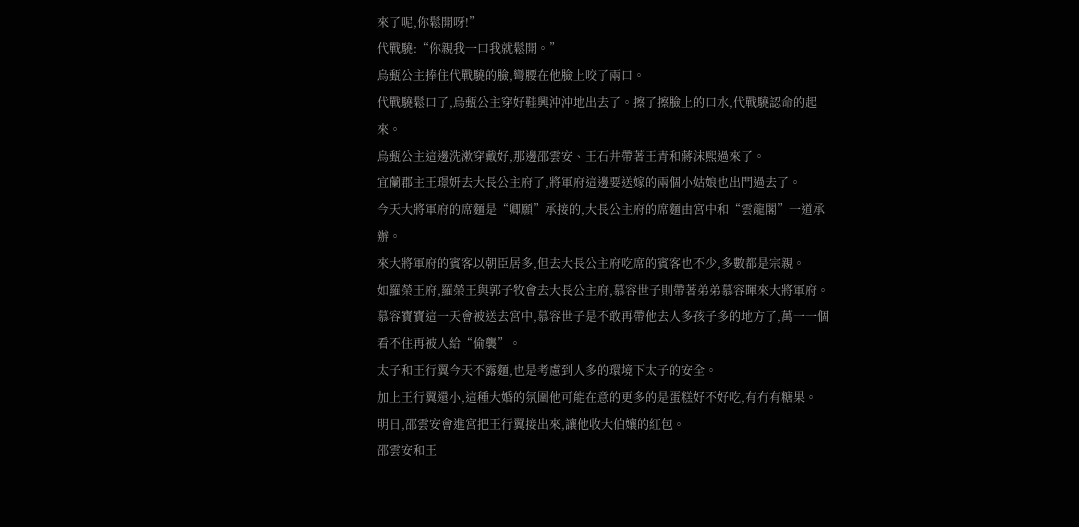來了呢,你鬆開呀!”
代戰驍:“你親我一口我就鬆開。”
烏甀公主捧住代戰驍的臉,彎腰在他臉上咬了兩口。
代戰驍鬆口了,烏甀公主穿好鞋興沖沖地出去了。擦了擦臉上的口水,代戰驍認命的起來。
烏甀公主這邊洗漱穿戴好,那邊邵雲安、王石井帶著王青和蔣沫熙過來了。
宜蘭郡主王璟妍去大長公主府了,將軍府這邊要送嫁的兩個小姑娘也出門過去了。
今天大將軍府的席麵是“卿願”承接的,大長公主府的席麵由宮中和“雲龍閣”一道承辦。
來大將軍府的賓客以朝臣居多,但去大長公主府吃席的賓客也不少,多數都是宗親。
如羅榮王府,羅榮王與郭子牧會去大長公主府,慕容世子則帶著弟弟慕容暉來大將軍府。
慕容寶寶這一天會被送去宮中,慕容世子是不敢再帶他去人多孩子多的地方了,萬一一個看不住再被人給“偷襲”。
太子和王行翼今天不露麵,也是考慮到人多的環境下太子的安全。
加上王行翼還小,這種大婚的氛圍他可能在意的更多的是蛋糕好不好吃,有冇有糖果。
明日,邵雲安會進宮把王行翼接出來,讓他收大伯孃的紅包。
邵雲安和王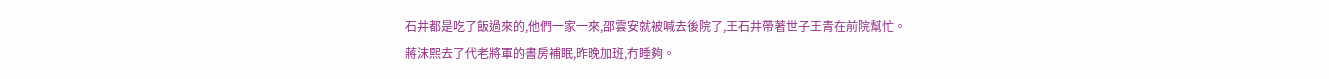石井都是吃了飯過來的,他們一家一來,邵雲安就被喊去後院了,王石井帶著世子王青在前院幫忙。
蔣沫熙去了代老將軍的書房補眠,昨晚加班,冇睡夠。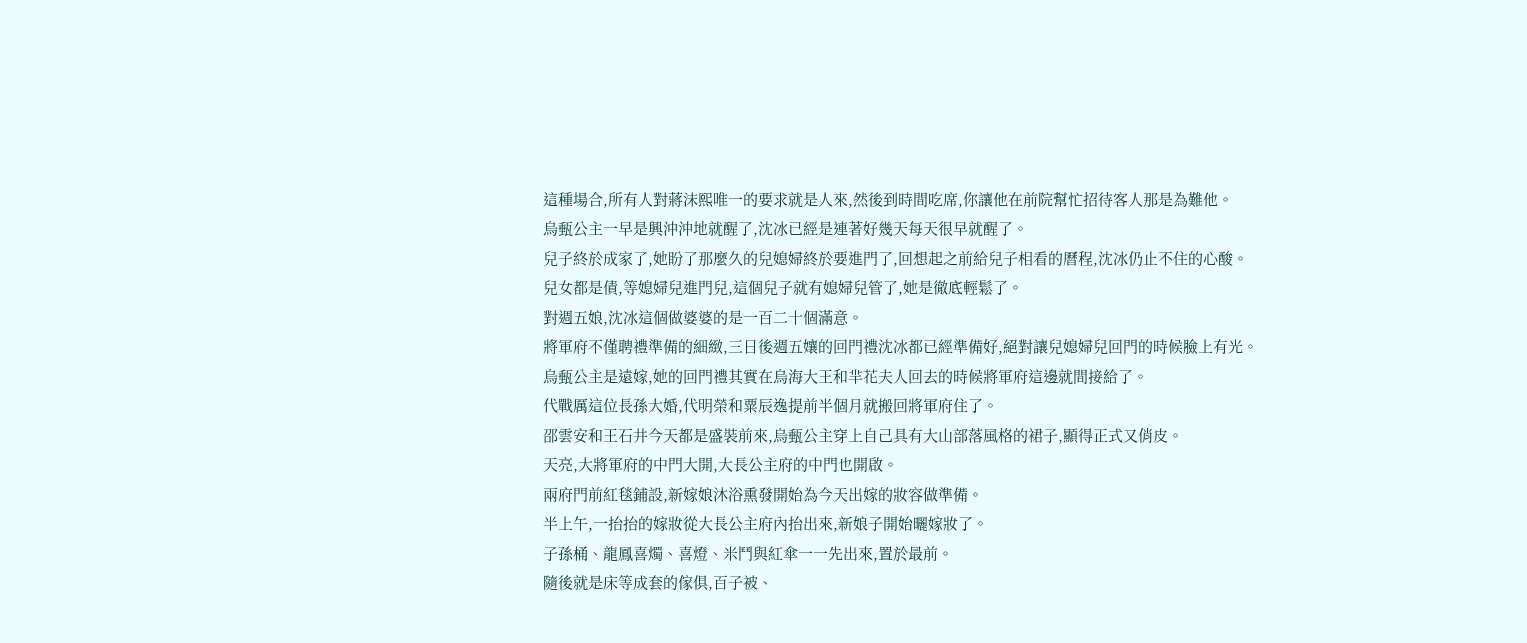這種場合,所有人對蔣沫熙唯一的要求就是人來,然後到時間吃席,你讓他在前院幫忙招待客人那是為難他。
烏甀公主一早是興沖沖地就醒了,沈冰已經是連著好幾天每天很早就醒了。
兒子終於成家了,她盼了那麼久的兒媳婦終於要進門了,回想起之前給兒子相看的曆程,沈冰仍止不住的心酸。
兒女都是債,等媳婦兒進門兒,這個兒子就有媳婦兒管了,她是徹底輕鬆了。
對週五娘,沈冰這個做婆婆的是一百二十個滿意。
將軍府不僅聘禮準備的細緻,三日後週五孃的回門禮沈冰都已經準備好,絕對讓兒媳婦兒回門的時候臉上有光。
烏甀公主是遠嫁,她的回門禮其實在烏海大王和羋花夫人回去的時候將軍府這邊就間接給了。
代戰厲這位長孫大婚,代明榮和粟辰逸提前半個月就搬回將軍府住了。
邵雲安和王石井今天都是盛裝前來,烏甀公主穿上自己具有大山部落風格的裙子,顯得正式又俏皮。
天亮,大將軍府的中門大開,大長公主府的中門也開啟。
兩府門前紅毯鋪設,新嫁娘沐浴熏發開始為今天出嫁的妝容做準備。
半上午,一抬抬的嫁妝從大長公主府內抬出來,新娘子開始曬嫁妝了。
子孫桶、龍鳳喜燭、喜燈、米鬥與紅傘一一先出來,置於最前。
隨後就是床等成套的傢俱,百子被、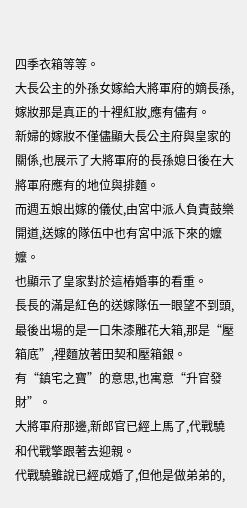四季衣箱等等。
大長公主的外孫女嫁給大將軍府的嫡長孫,嫁妝那是真正的十裡紅妝,應有儘有。
新婦的嫁妝不僅儘顯大長公主府與皇家的關係,也展示了大將軍府的長孫媳日後在大將軍府應有的地位與排麵。
而週五娘出嫁的儀仗,由宮中派人負責鼓樂開道,送嫁的隊伍中也有宮中派下來的嬤嬤。
也顯示了皇家對於這樁婚事的看重。
長長的滿是紅色的送嫁隊伍一眼望不到頭,最後出場的是一口朱漆雕花大箱,那是“壓箱底”,裡麵放著田契和壓箱銀。
有“鎮宅之寶”的意思,也寓意“升官發財”。
大將軍府那邊,新郎官已經上馬了,代戰驍和代戰擎跟著去迎親。
代戰驍雖說已經成婚了,但他是做弟弟的,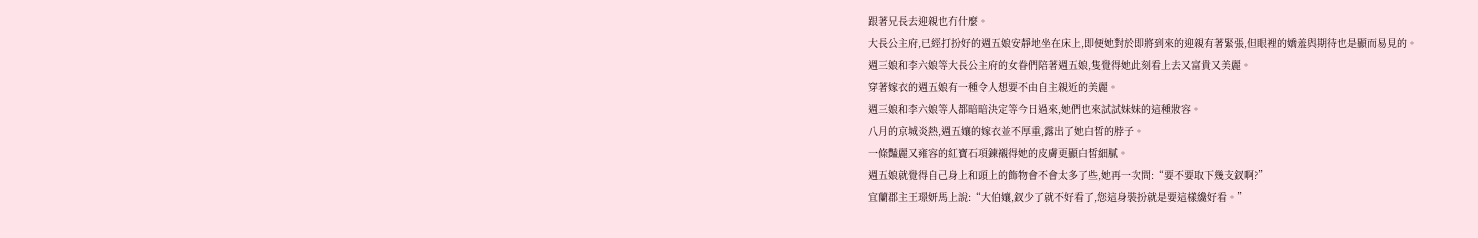跟著兄長去迎親也冇什麼。
大長公主府,已經打扮好的週五娘安靜地坐在床上,即便她對於即將到來的迎親有著緊張,但眼裡的嬌羞與期待也是顯而易見的。
週三娘和李六娘等大長公主府的女眷們陪著週五娘,隻覺得她此刻看上去又富貴又美麗。
穿著嫁衣的週五娘有一種令人想要不由自主親近的美麗。
週三娘和李六娘等人都暗暗決定等今日過來,她們也來試試妹妹的這種妝容。
八月的京城炎熱,週五孃的嫁衣並不厚重,露出了她白皙的脖子。
一條豔麗又雍容的紅寶石項鍊襯得她的皮膚更顯白皙細膩。
週五娘就覺得自己身上和頭上的飾物會不會太多了些,她再一次問:“要不要取下幾支釵啊?”
宜蘭郡主王璟妍馬上說:“大伯孃,釵少了就不好看了,您這身裝扮就是要這樣纔好看。”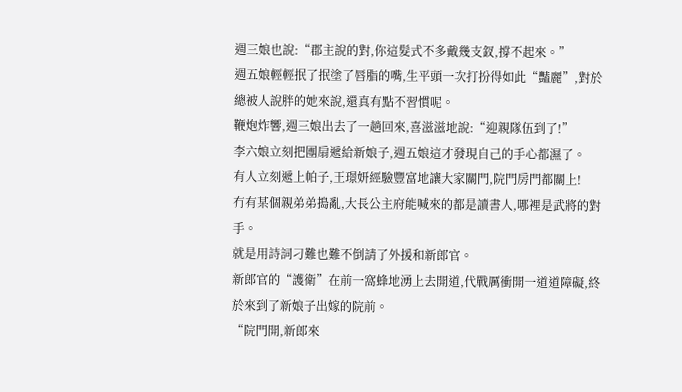週三娘也說:“郡主說的對,你這髮式不多戴幾支釵,撐不起來。”
週五娘輕輕抿了抿塗了唇脂的嘴,生平頭一次打扮得如此“豔麗”,對於總被人說胖的她來說,還真有點不習慣呢。
鞭炮炸響,週三娘出去了一趟回來,喜滋滋地說:“迎親隊伍到了!”
李六娘立刻把團扇遞給新娘子,週五娘這才發現自己的手心都濕了。
有人立刻遞上帕子,王璟妍經驗豐富地讓大家關門,院門房門都關上!
冇有某個親弟弟搗亂,大長公主府能喊來的都是讀書人,哪裡是武將的對手。
就是用詩詞刁難也難不倒請了外援和新郎官。
新郎官的“護衛”在前一窩蜂地湧上去開道,代戰厲衝開一道道障礙,終於來到了新娘子出嫁的院前。
“院門開,新郎來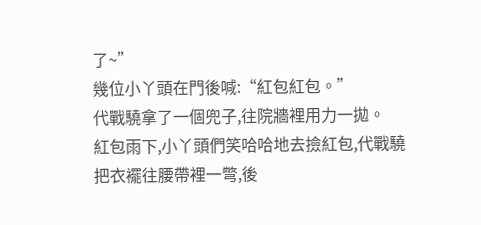了~”
幾位小丫頭在門後喊:“紅包紅包。”
代戰驍拿了一個兜子,往院牆裡用力一拋。
紅包雨下,小丫頭們笑哈哈地去撿紅包,代戰驍把衣襬往腰帶裡一彆,後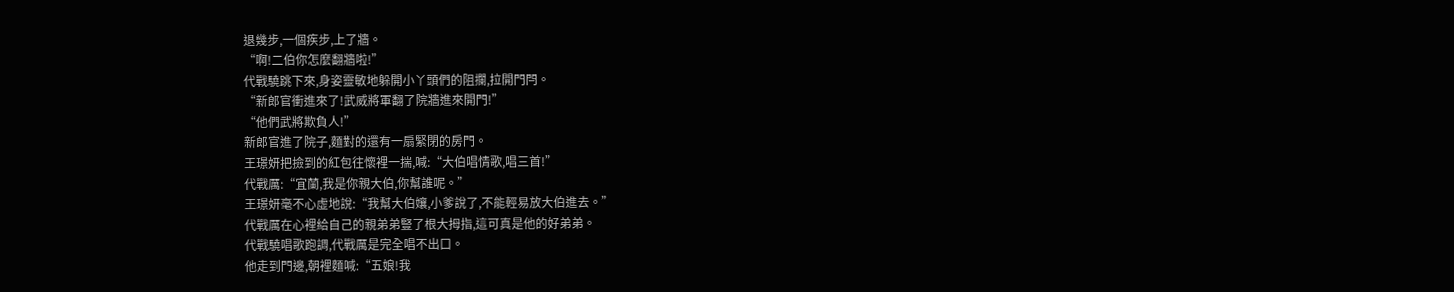退幾步,一個疾步,上了牆。
“啊!二伯你怎麼翻牆啦!”
代戰驍跳下來,身姿靈敏地躲開小丫頭們的阻攔,拉開門閂。
“新郎官衝進來了!武威將軍翻了院牆進來開門!”
“他們武將欺負人!”
新郎官進了院子,麵對的還有一扇緊閉的房門。
王璟妍把撿到的紅包往懷裡一揣,喊:“大伯唱情歌,唱三首!”
代戰厲:“宜蘭,我是你親大伯,你幫誰呢。”
王璟妍毫不心虛地說:“我幫大伯孃,小爹說了,不能輕易放大伯進去。”
代戰厲在心裡給自己的親弟弟豎了根大拇指,這可真是他的好弟弟。
代戰驍唱歌跑調,代戰厲是完全唱不出口。
他走到門邊,朝裡麵喊:“五娘!我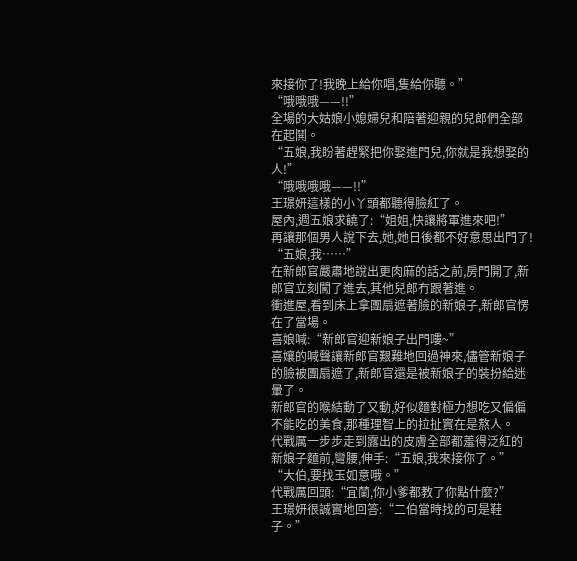來接你了!我晚上給你唱,隻給你聽。”
“哦哦哦——!!”
全場的大姑娘小媳婦兒和陪著迎親的兒郎們全部在起鬨。
“五娘,我盼著趕緊把你娶進門兒,你就是我想娶的人!”
“哦哦哦哦——!!”
王璟妍這樣的小丫頭都聽得臉紅了。
屋內,週五娘求饒了:“姐姐,快讓將軍進來吧!”
再讓那個男人說下去,她,她日後都不好意思出門了!
“五娘,我……”
在新郎官嚴肅地說出更肉麻的話之前,房門開了,新郎官立刻闖了進去,其他兒郎冇跟著進。
衝進屋,看到床上拿團扇遮著臉的新娘子,新郎官愣在了當場。
喜娘喊:“新郎官迎新娘子出門嘍~”
喜孃的喊聲讓新郎官艱難地回過神來,儘管新娘子的臉被團扇遮了,新郎官還是被新娘子的裝扮給迷暈了。
新郎官的喉結動了又動,好似麵對極力想吃又偏偏不能吃的美食,那種理智上的拉扯實在是熬人。
代戰厲一步步走到露出的皮膚全部都羞得泛紅的新娘子麵前,彎腰,伸手:“五娘,我來接你了。”
“大伯,要找玉如意哦。”
代戰厲回頭:“宜蘭,你小爹都教了你點什麼?”
王璟妍很誠實地回答:“二伯當時找的可是鞋子。”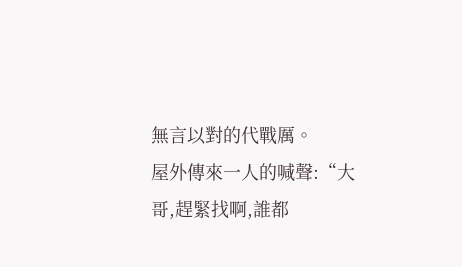無言以對的代戰厲。
屋外傳來一人的喊聲:“大哥,趕緊找啊,誰都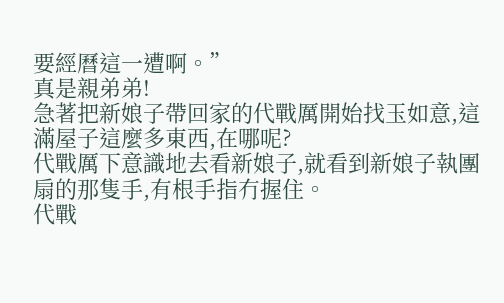要經曆這一遭啊。”
真是親弟弟!
急著把新娘子帶回家的代戰厲開始找玉如意,這滿屋子這麼多東西,在哪呢?
代戰厲下意識地去看新娘子,就看到新娘子執團扇的那隻手,有根手指冇握住。
代戰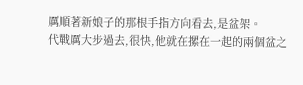厲順著新娘子的那根手指方向看去,是盆架。
代戰厲大步過去,很快,他就在摞在一起的兩個盆之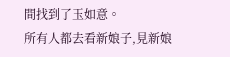間找到了玉如意。
所有人都去看新娘子,見新娘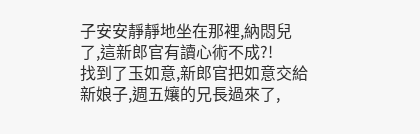子安安靜靜地坐在那裡,納悶兒了,這新郎官有讀心術不成?!
找到了玉如意,新郎官把如意交給新娘子,週五孃的兄長過來了,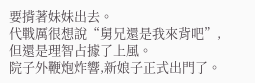要揹著妹妹出去。
代戰厲很想說“舅兄還是我來背吧”,但還是理智占據了上風。
院子外鞭炮炸響,新娘子正式出門了。